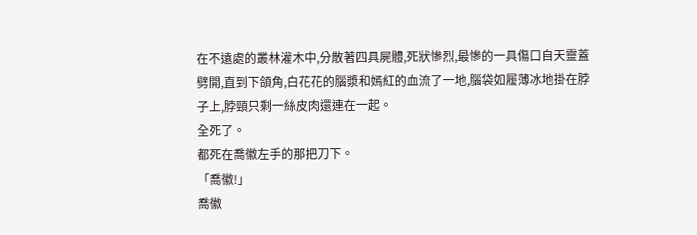在不遠處的叢林灌木中,分散著四具屍體,死狀慘烈,最慘的一具傷口自天靈蓋劈開,直到下頜角,白花花的腦漿和嫣紅的血流了一地,腦袋如履薄冰地掛在脖子上,脖頸只剩一絲皮肉還連在一起。
全死了。
都死在喬徽左手的那把刀下。
「喬徽!」
喬徽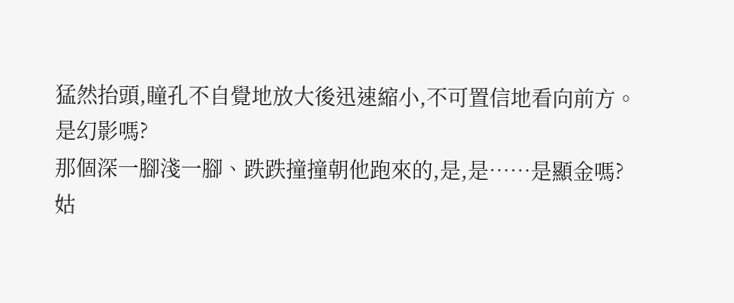猛然抬頭,瞳孔不自覺地放大後迅速縮小,不可置信地看向前方。
是幻影嗎?
那個深一腳淺一腳、跌跌撞撞朝他跑來的,是,是……是顯金嗎?
姑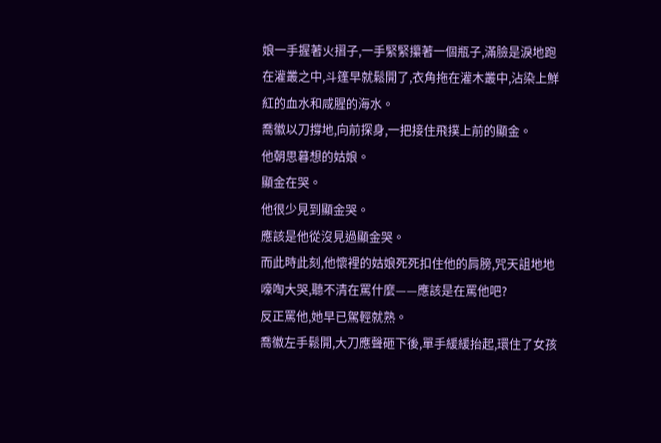娘一手握著火摺子,一手緊緊攥著一個瓶子,滿臉是淚地跑在灌叢之中,斗篷早就鬆開了,衣角拖在灌木叢中,沾染上鮮紅的血水和咸腥的海水。
喬徽以刀撐地,向前探身,一把接住飛撲上前的顯金。
他朝思暮想的姑娘。
顯金在哭。
他很少見到顯金哭。
應該是他從沒見過顯金哭。
而此時此刻,他懷裡的姑娘死死扣住他的肩膀,咒天詛地地嚎啕大哭,聽不清在罵什麼——應該是在罵他吧?
反正罵他,她早已駕輕就熟。
喬徽左手鬆開,大刀應聲砸下後,單手緩緩抬起,環住了女孩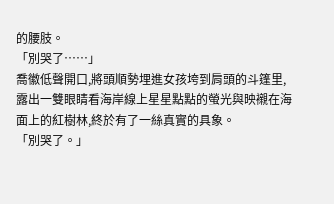的腰肢。
「別哭了……」
喬徽低聲開口,將頭順勢埋進女孩垮到肩頭的斗篷里,露出一雙眼睛看海岸線上星星點點的螢光與映襯在海面上的紅樹林,終於有了一絲真實的具象。
「別哭了。」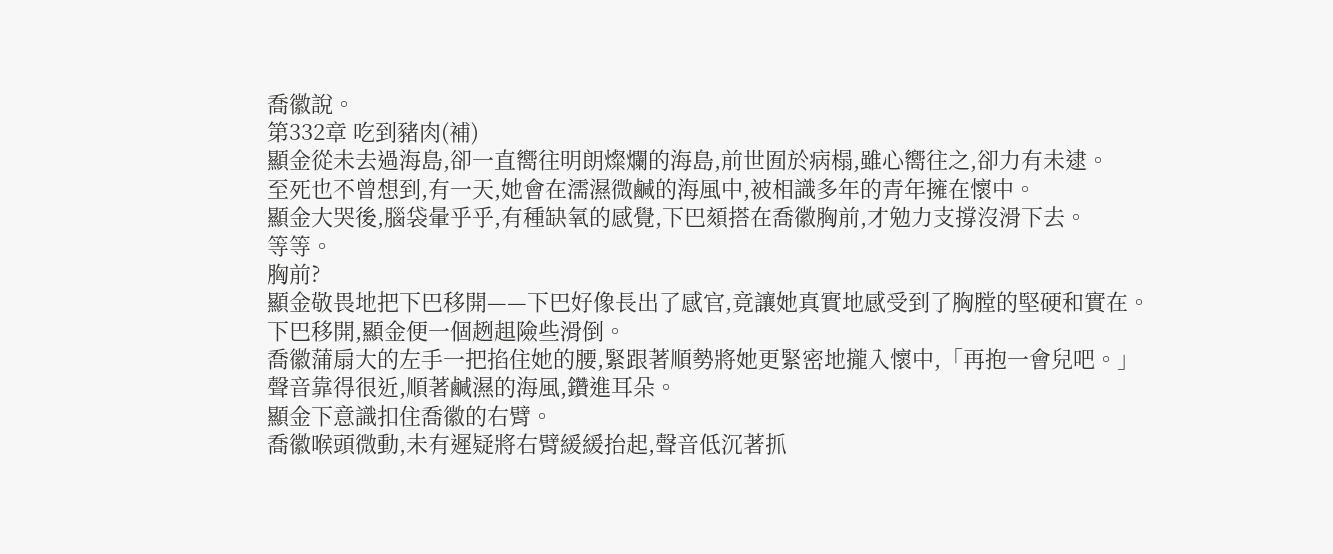喬徽說。
第332章 吃到豬肉(補)
顯金從未去過海島,卻一直嚮往明朗燦爛的海島,前世囿於病榻,雖心嚮往之,卻力有未逮。
至死也不曾想到,有一天,她會在濡濕微鹹的海風中,被相識多年的青年擁在懷中。
顯金大哭後,腦袋暈乎乎,有種缺氧的感覺,下巴頦搭在喬徽胸前,才勉力支撐沒滑下去。
等等。
胸前?
顯金敬畏地把下巴移開——下巴好像長出了感官,竟讓她真實地感受到了胸膛的堅硬和實在。
下巴移開,顯金便一個趔趄險些滑倒。
喬徽蒲扇大的左手一把掐住她的腰,緊跟著順勢將她更緊密地攏入懷中,「再抱一會兒吧。」
聲音靠得很近,順著鹹濕的海風,鑽進耳朵。
顯金下意識扣住喬徽的右臂。
喬徽喉頭微動,未有遲疑將右臂緩緩抬起,聲音低沉著抓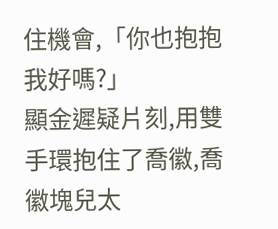住機會,「你也抱抱我好嗎?」
顯金遲疑片刻,用雙手環抱住了喬徽,喬徽塊兒太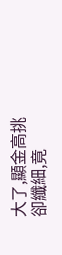大了,顯金高挑卻纖細,竟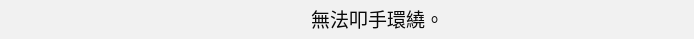無法叩手環繞。